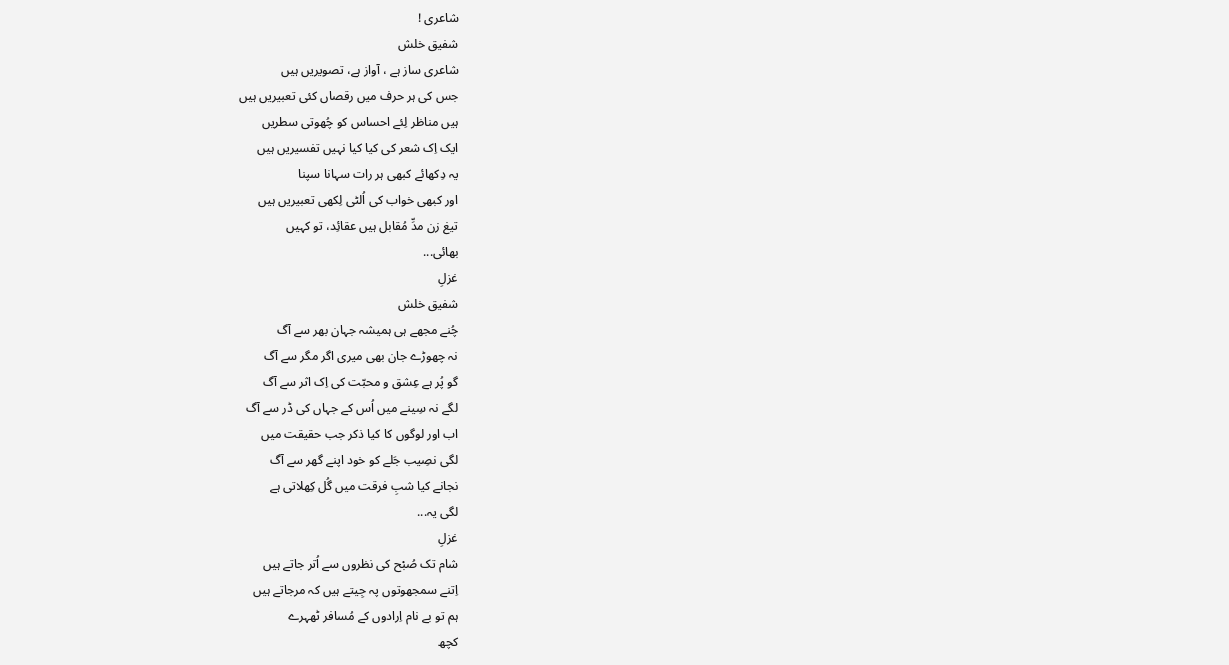شاعری !
شفیق خلش
شاعری ساز ہے ، آواز ہے، تصویریں ہیں
جس کی ہر حرف میں رقصاں کئی تعبیریں ہیں
ہیں مناظر لِئے احساس کو چُھوتی سطریں
ایک اِک شعر کی کیا کیا نہیں تفسیریں ہیں
یہ دِکھائے کبھی ہر رات سہانا سپنا
اور کبھی خواب کی اُلٹی لِکھی تعبیریں ہیں
تیغ زن مدِّ مُقابل ہیں عقائِد، تو کہیں
بھائی...
غزلِ
شفیق خلش
چُنے مجھے ہی ہمیشہ جہان بھر سے آگ
نہ چھوڑے جان بھی میری اگر مگر سے آگ
گو پُر ہے عِشق و محبّت کی اِک اثر سے آگ
لگے نہ سِینے میں اُس کے جہاں کی ڈر سے آگ
اب اور لوگوں کا کیا ذکر جب حقیقت میں
لگی نصِیب جَلے کو خود اپنے گھر سے آگ
نجانے کیا شبِ فرقت میں گُل کِھلاتی ہے
لگی یہ...
غزلِ
شام تک صُبْح کی نظروں سے اُتر جاتے ہیں
اِتنے سمجھوتوں پہ جِیتے ہیں کہ مرجاتے ہیں
ہم تو بے نام اِرادوں کے مُسافر ٹھہرے
کچھ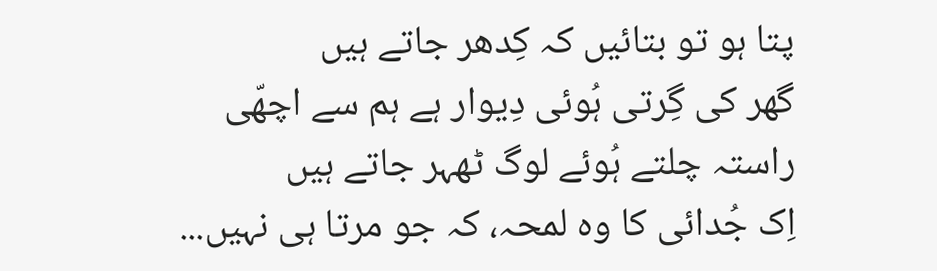پتا ہو تو بتائیں کہ کِدھر جاتے ہیں
گھر کی گِرتی ہُوئی دِیوار ہے ہم سے اچھّی
راستہ چلتے ہُوئے لوگ ٹھہر جاتے ہیں
اِک جُدائی کا وہ لمحہ، کہ جو مرتا ہی نہیں...